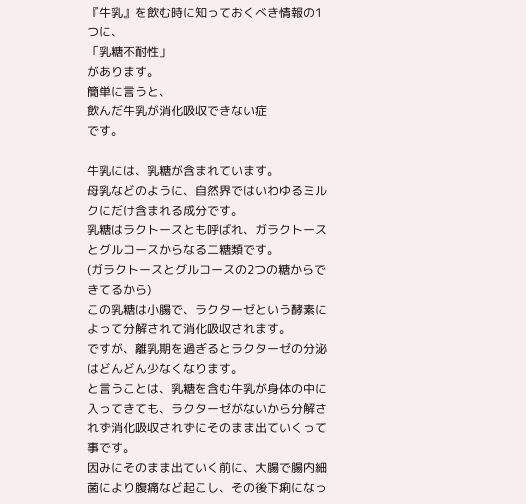『牛乳』を飲む時に知っておくべき情報の1つに、
「乳糖不耐性」
があります。
簡単に言うと、
飲んだ牛乳が消化吸収できない症
です。

牛乳には、乳糖が含まれています。
母乳などのように、自然界ではいわゆるミルクにだけ含まれる成分です。
乳糖はラクトースとも呼ばれ、ガラクトースとグルコースからなる二糖類です。
(ガラクトースとグルコースの2つの糖からできてるから)
この乳糖は小腸で、ラクターゼという酵素によって分解されて消化吸収されます。
ですが、離乳期を過ぎるとラクターゼの分泌はどんどん少なくなります。
と言うことは、乳糖を含む牛乳が身体の中に入ってきても、ラクターゼがないから分解されず消化吸収されずにそのまま出ていくって事です。
因みにそのまま出ていく前に、大腸で腸内細菌により腹痛など起こし、その後下痢になっ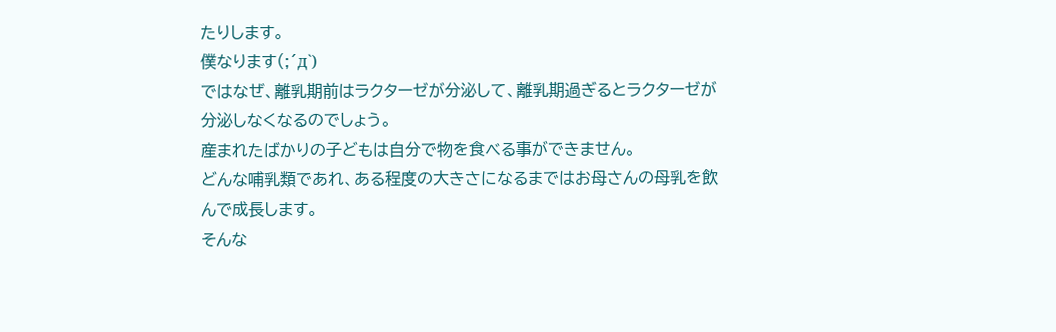たりします。
僕なります(;´д`)
ではなぜ、離乳期前はラクターゼが分泌して、離乳期過ぎるとラクターゼが分泌しなくなるのでしょう。
産まれたばかりの子どもは自分で物を食べる事ができません。
どんな哺乳類であれ、ある程度の大きさになるまではお母さんの母乳を飲んで成長します。
そんな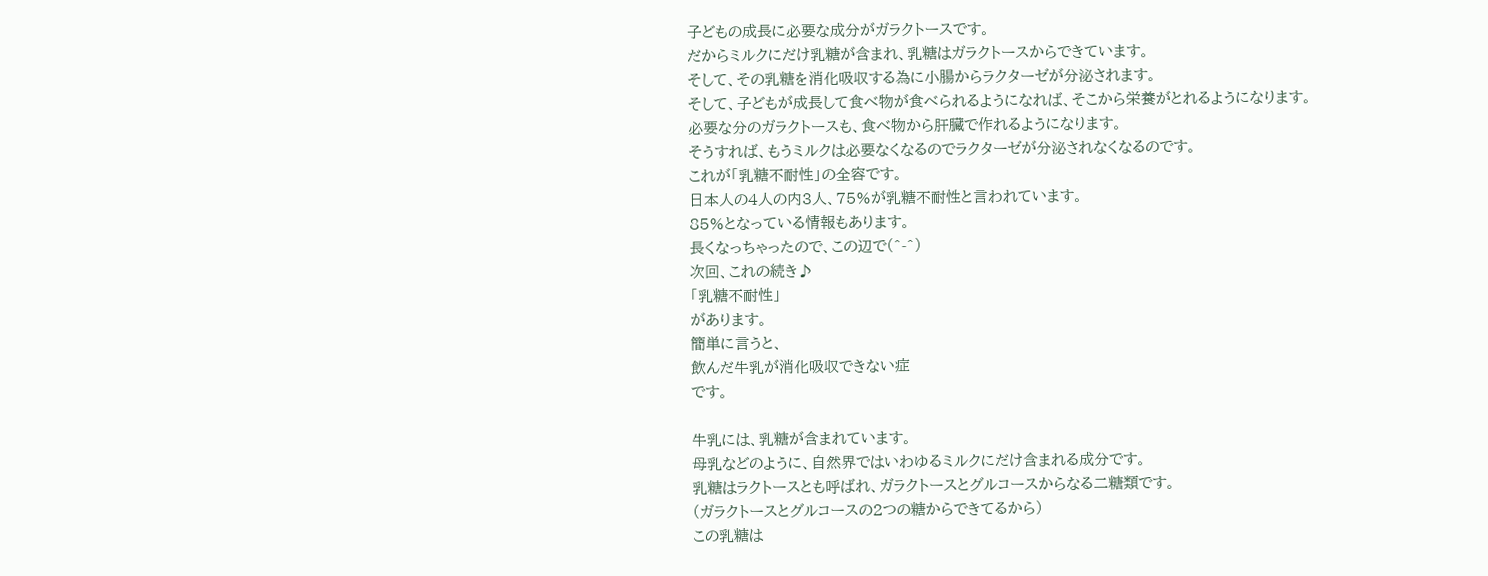子どもの成長に必要な成分がガラクトースです。
だからミルクにだけ乳糖が含まれ、乳糖はガラクトースからできています。
そして、その乳糖を消化吸収する為に小腸からラクターゼが分泌されます。
そして、子どもが成長して食べ物が食べられるようになれば、そこから栄養がとれるようになります。
必要な分のガラクトースも、食べ物から肝臓で作れるようになります。
そうすれば、もうミルクは必要なくなるのでラクターゼが分泌されなくなるのです。
これが「乳糖不耐性」の全容です。
日本人の4人の内3人、75%が乳糖不耐性と言われています。
85%となっている情報もあります。
長くなっちゃったので、この辺で(^-^)
次回、これの続き♪
「乳糖不耐性」
があります。
簡単に言うと、
飲んだ牛乳が消化吸収できない症
です。

牛乳には、乳糖が含まれています。
母乳などのように、自然界ではいわゆるミルクにだけ含まれる成分です。
乳糖はラクトースとも呼ばれ、ガラクトースとグルコースからなる二糖類です。
(ガラクトースとグルコースの2つの糖からできてるから)
この乳糖は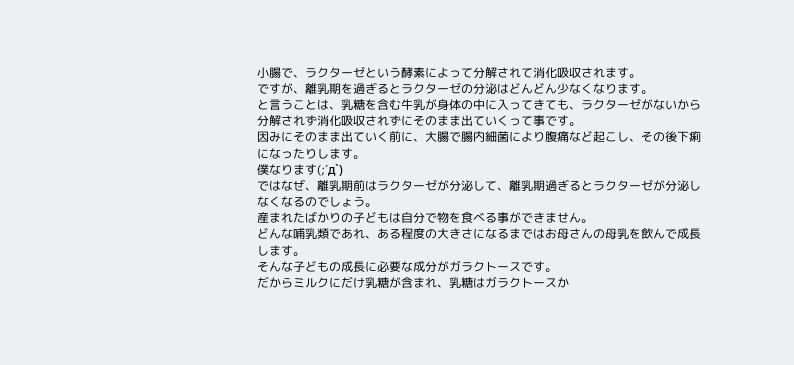小腸で、ラクターゼという酵素によって分解されて消化吸収されます。
ですが、離乳期を過ぎるとラクターゼの分泌はどんどん少なくなります。
と言うことは、乳糖を含む牛乳が身体の中に入ってきても、ラクターゼがないから分解されず消化吸収されずにそのまま出ていくって事です。
因みにそのまま出ていく前に、大腸で腸内細菌により腹痛など起こし、その後下痢になったりします。
僕なります(;´д`)
ではなぜ、離乳期前はラクターゼが分泌して、離乳期過ぎるとラクターゼが分泌しなくなるのでしょう。
産まれたばかりの子どもは自分で物を食べる事ができません。
どんな哺乳類であれ、ある程度の大きさになるまではお母さんの母乳を飲んで成長します。
そんな子どもの成長に必要な成分がガラクトースです。
だからミルクにだけ乳糖が含まれ、乳糖はガラクトースか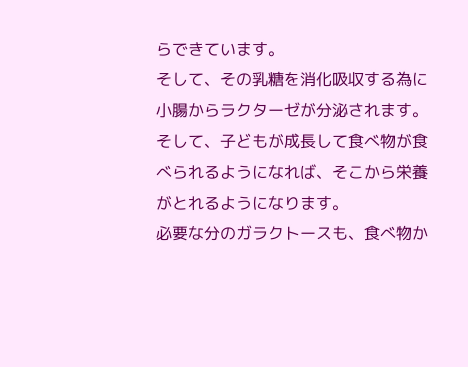らできています。
そして、その乳糖を消化吸収する為に小腸からラクターゼが分泌されます。
そして、子どもが成長して食べ物が食べられるようになれば、そこから栄養がとれるようになります。
必要な分のガラクトースも、食べ物か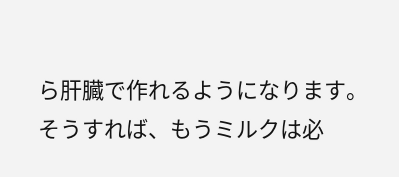ら肝臓で作れるようになります。
そうすれば、もうミルクは必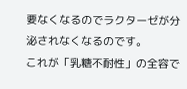要なくなるのでラクターゼが分泌されなくなるのです。
これが「乳糖不耐性」の全容で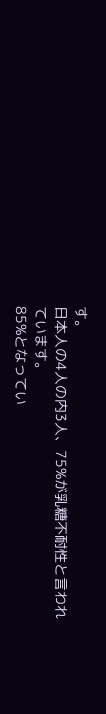す。
日本人の4人の内3人、75%が乳糖不耐性と言われています。
85%となってい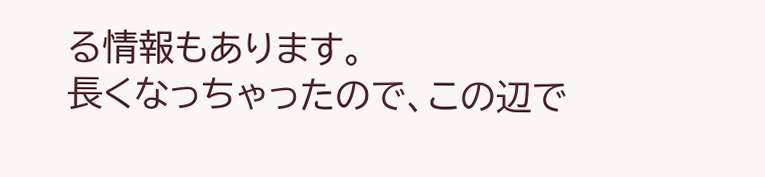る情報もあります。
長くなっちゃったので、この辺で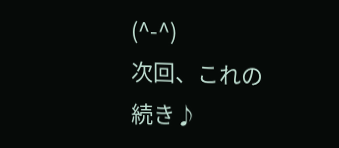(^-^)
次回、これの続き♪